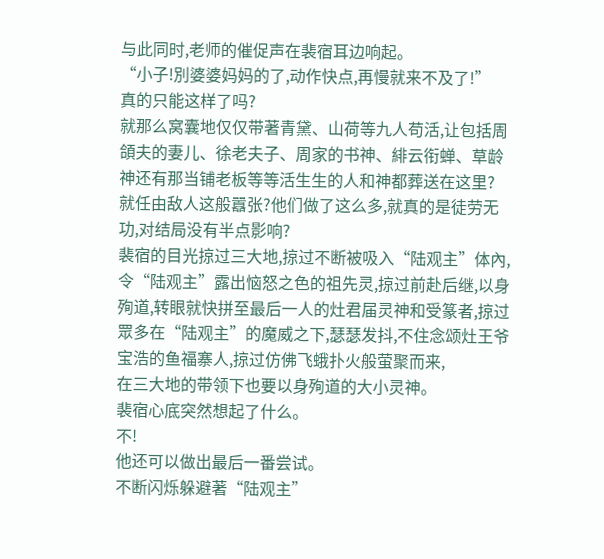与此同时,老师的催促声在裴宿耳边响起。
“小子!別婆婆妈妈的了,动作快点,再慢就来不及了!”
真的只能这样了吗?
就那么窝囊地仅仅带著青黛、山荷等九人苟活,让包括周頜夫的妻儿、徐老夫子、周家的书神、緋云衔蝉、草龄神还有那当铺老板等等活生生的人和神都葬送在这里?
就任由敌人这般囂张?他们做了这么多,就真的是徒劳无功,对结局没有半点影响?
裴宿的目光掠过三大地,掠过不断被吸入“陆观主”体內,令“陆观主”露出恼怒之色的祖先灵,掠过前赴后继,以身殉道,转眼就快拼至最后一人的灶君届灵神和受篆者,掠过眾多在“陆观主”的魔威之下,瑟瑟发抖,不住念颂灶王爷宝浩的鱼福寨人,掠过仿佛飞蛾扑火般萤聚而来,
在三大地的带领下也要以身殉道的大小灵神。
裴宿心底突然想起了什么。
不!
他还可以做出最后一番尝试。
不断闪烁躲避著“陆观主”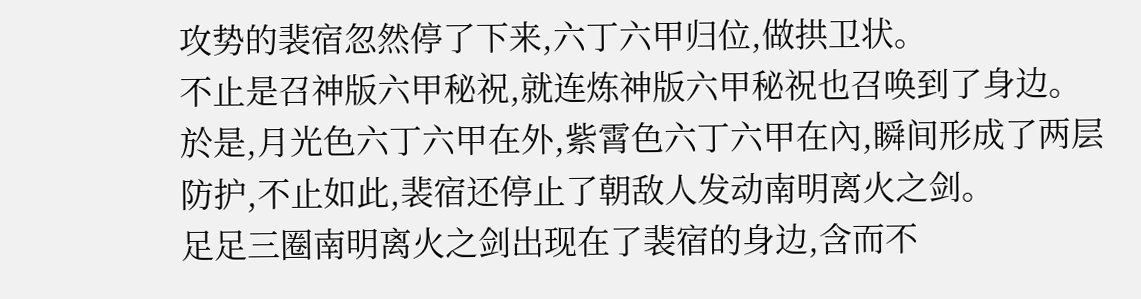攻势的裴宿忽然停了下来,六丁六甲归位,做拱卫状。
不止是召神版六甲秘祝,就连炼神版六甲秘祝也召唤到了身边。
於是,月光色六丁六甲在外,紫霄色六丁六甲在內,瞬间形成了两层防护,不止如此,裴宿还停止了朝敌人发动南明离火之剑。
足足三圈南明离火之剑出现在了裴宿的身边,含而不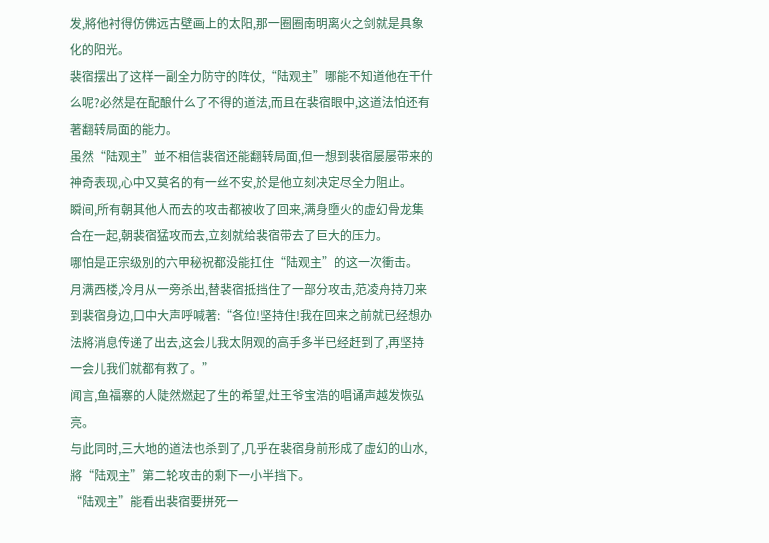发,將他衬得仿佛远古壁画上的太阳,那一圈圈南明离火之剑就是具象化的阳光。
裴宿摆出了这样一副全力防守的阵仗,“陆观主”哪能不知道他在干什么呢?必然是在配酿什么了不得的道法,而且在裴宿眼中,这道法怕还有著翻转局面的能力。
虽然“陆观主”並不相信裴宿还能翻转局面,但一想到裴宿屡屡带来的神奇表现,心中又莫名的有一丝不安,於是他立刻决定尽全力阻止。
瞬间,所有朝其他人而去的攻击都被收了回来,满身墮火的虚幻骨龙集合在一起,朝裴宿猛攻而去,立刻就给裴宿带去了巨大的压力。
哪怕是正宗级別的六甲秘祝都没能扛住“陆观主”的这一次衝击。
月满西楼,冷月从一旁杀出,替裴宿抵挡住了一部分攻击,范凌舟持刀来到裴宿身边,口中大声呼喊著:“各位!坚持住!我在回来之前就已经想办法將消息传递了出去,这会儿我太阴观的高手多半已经赶到了,再坚持一会儿我们就都有救了。”
闻言,鱼福寨的人陡然燃起了生的希望,灶王爷宝浩的唱诵声越发恢弘亮。
与此同时,三大地的道法也杀到了,几乎在裴宿身前形成了虚幻的山水,將“陆观主”第二轮攻击的剩下一小半挡下。
“陆观主”能看出裴宿要拼死一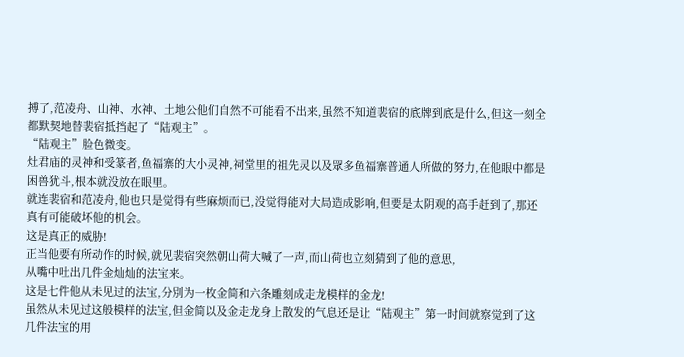搏了,范凌舟、山神、水神、土地公他们自然不可能看不出来,虽然不知道裴宿的底牌到底是什么,但这一刻全都默契地替裴宿抵挡起了“陆观主”。
“陆观主”脸色微变。
灶君庙的灵神和受篆者,鱼福寨的大小灵神,祠堂里的祖先灵以及眾多鱼福寨普通人所做的努力,在他眼中都是困兽犹斗,根本就没放在眼里。
就连裴宿和范凌舟,他也只是觉得有些麻烦而已,没觉得能对大局造成影响,但要是太阴观的高手赶到了,那还真有可能破坏他的机会。
这是真正的威胁!
正当他要有所动作的时候,就见裴宿突然朝山荷大喊了一声,而山荷也立刻猜到了他的意思,
从嘴中吐出几件金灿灿的法宝来。
这是七件他从未见过的法宝,分別为一枚金简和六条雕刻成走龙模样的金龙!
虽然从未见过这般模样的法宝,但金简以及金走龙身上散发的气息还是让“陆观主”第一时间就察觉到了这几件法宝的用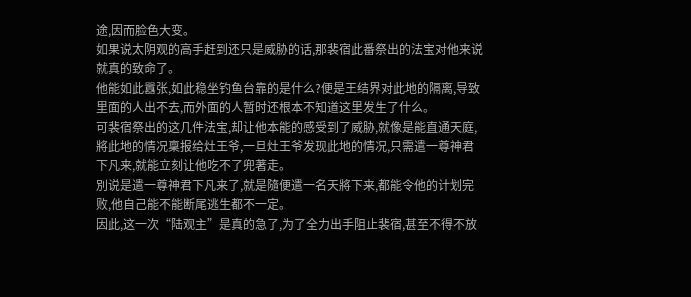途,因而脸色大变。
如果说太阴观的高手赶到还只是威胁的话,那裴宿此番祭出的法宝对他来说就真的致命了。
他能如此囂张,如此稳坐钓鱼台靠的是什么?便是王结界对此地的隔离,导致里面的人出不去,而外面的人暂时还根本不知道这里发生了什么。
可裴宿祭出的这几件法宝,却让他本能的感受到了威胁,就像是能直通天庭,將此地的情况稟报给灶王爷,一旦灶王爷发现此地的情况,只需遣一尊神君下凡来,就能立刻让他吃不了兜著走。
別说是遣一尊神君下凡来了,就是隨便遣一名天將下来,都能令他的计划完败,他自己能不能断尾逃生都不一定。
因此,这一次“陆观主”是真的急了,为了全力出手阻止裴宿,甚至不得不放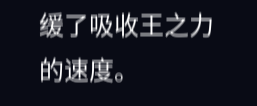缓了吸收王之力的速度。